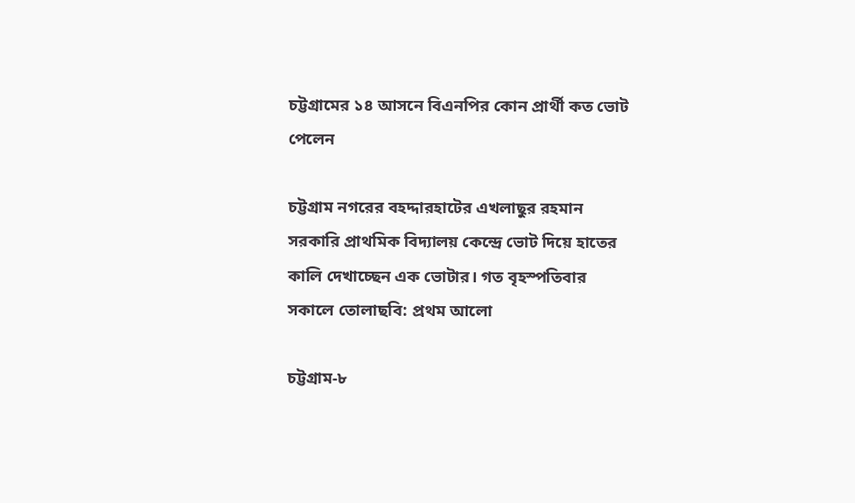চট্টগ্রামের ১৪ আসনে বিএনপির কোন প্রার্থী কত ভোট পেলেন

চট্টগ্রাম নগরের বহদ্দারহাটের এখলাছুর রহমান সরকারি প্রাথমিক বিদ্যালয় কেন্দ্রে ভোট দিয়ে হাতের কালি দেখাচ্ছেন এক ভোটার। গত বৃহস্পতিবার সকালে তোলাছবি: প্রথম আলো

চট্টগ্রাম-৮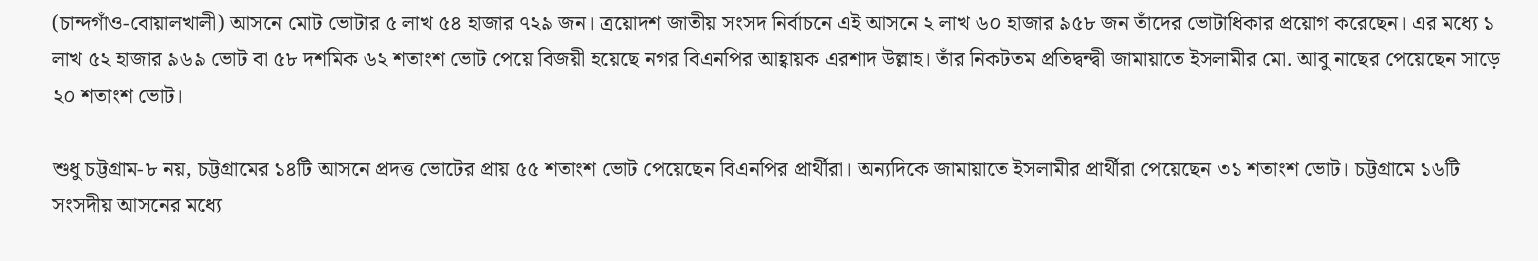(চান্দগাঁও-বোয়ালখালী) আসনে মোট ভোটার ৫ লাখ ৫৪ হাজার ৭২৯ জন। ত্রয়োদশ জাতীয় সংসদ নির্বাচনে এই আসনে ২ লাখ ৬০ হাজার ৯৫৮ জন তাঁদের ভোটাধিকার প্রয়োগ করেছেন। এর মধ্যে ১ লাখ ৫২ হাজার ৯৬৯ ভোট বা ৫৮ দশমিক ৬২ শতাংশ ভোট পেয়ে বিজয়ী হয়েছে নগর বিএনপির আহ্বায়ক এরশাদ উল্লাহ। তাঁর নিকটতম প্রতিদ্বন্দ্বী জামায়াতে ইসলামীর মো. আবু নাছের পেয়েছেন সাড়ে ২০ শতাংশ ভোট।

শুধু চট্টগ্রাম-৮ নয়, চট্টগ্রামের ১৪টি আসনে প্রদত্ত ভোটের প্রায় ৫৫ শতাংশ ভোট পেয়েছেন বিএনপির প্রার্থীরা। অন্যদিকে জামায়াতে ইসলামীর প্রার্থীরা পেয়েছেন ৩১ শতাংশ ভোট। চট্টগ্রামে ১৬টি সংসদীয় আসনের মধ্যে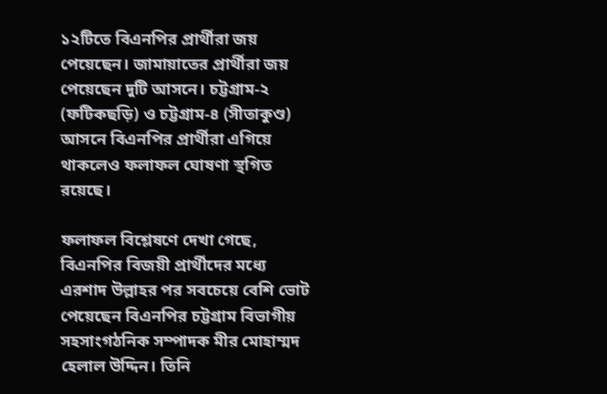১২টিতে বিএনপির প্রার্থীরা জয় পেয়েছেন। জামায়াতের প্রার্থীরা জয় পেয়েছেন দুটি আসনে। চট্টগ্রাম-২ (ফটিকছড়ি) ও চট্টগ্রাম-৪ (সীতাকুণ্ড) আসনে বিএনপির প্রার্থীরা এগিয়ে থাকলেও ফলাফল ঘোষণা স্থগিত রয়েছে।

ফলাফল বিশ্লেষণে দেখা গেছে, বিএনপির বিজয়ী প্রার্থীদের মধ্যে এরশাদ উল্লাহর পর সবচেয়ে বেশি ভোট পেয়েছেন বিএনপির চট্টগ্রাম বিভাগীয় সহসাংগঠনিক সম্পাদক মীর মোহাম্মদ হেলাল উদ্দিন। তিনি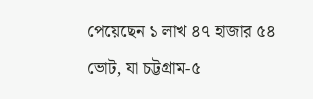পেয়েছেন ১ লাখ ৪৭ হাজার ৫৪ ভোট, যা চট্টগ্রাম-৫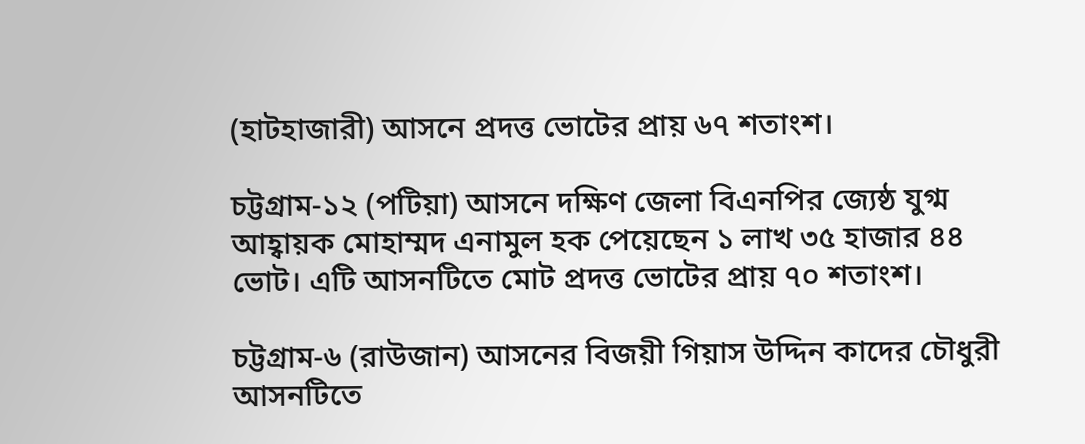(হাটহাজারী) আসনে প্রদত্ত ভোটের প্রায় ৬৭ শতাংশ।

চট্টগ্রাম-১২ (পটিয়া) আসনে দক্ষিণ জেলা বিএনপির জ্যেষ্ঠ যুগ্ম আহ্বায়ক মোহাম্মদ এনামুল হক পেয়েছেন ১ লাখ ৩৫ হাজার ৪৪ ভোট। এটি আসনটিতে মোট প্রদত্ত ভোটের প্রায় ৭০ শতাংশ।

চট্টগ্রাম-৬ (রাউজান) আসনের বিজয়ী গিয়াস উদ্দিন কাদের চৌধুরী আসনটিতে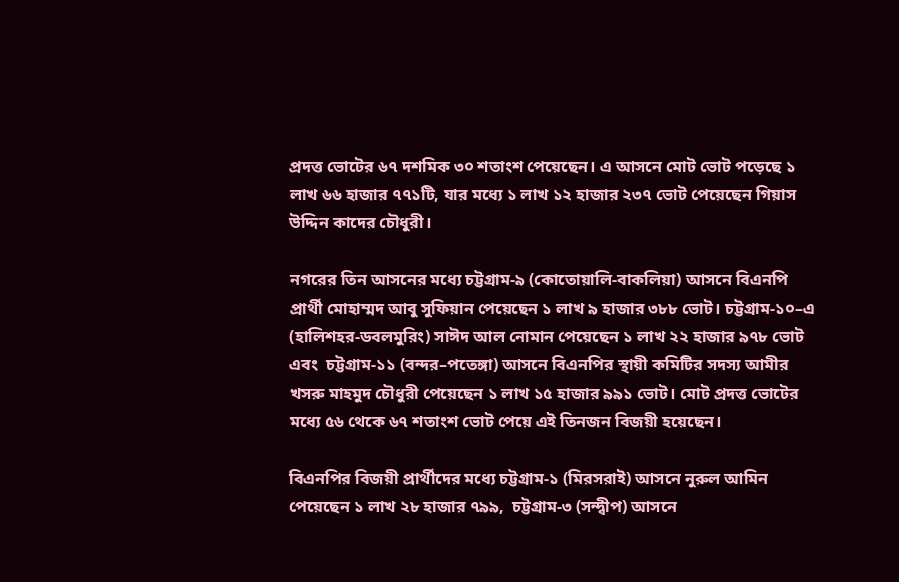প্রদত্ত ভোটের ৬৭ দশমিক ৩০ শতাংশ পেয়েছেন। এ আসনে মোট ভোট পড়েছে ১ লাখ ৬৬ হাজার ৭৭১টি, যার মধ্যে ১ লাখ ১২ হাজার ২৩৭ ভোট পেয়েছেন গিয়াস উদ্দিন কাদের চৌধুরী।

নগরের তিন আসনের মধ্যে চট্টগ্রাম-৯ (কোতোয়ালি-বাকলিয়া) আসনে বিএনপি প্রার্থী মোহাম্মদ আবু সুফিয়ান পেয়েছেন ১ লাখ ৯ হাজার ৩৮৮ ভোট। চট্টগ্রাম-১০–এ (হালিশহর-ডবলমুরিং) সাঈদ আল নোমান পেয়েছেন ১ লাখ ২২ হাজার ৯৭৮ ভোট এবং  চট্টগ্রাম-১১ (বন্দর–পতেঙ্গা) আসনে বিএনপির স্থায়ী কমিটির সদস্য আমীর খসরু মাহমুদ চৌধুরী পেয়েছেন ১ লাখ ১৫ হাজার ৯৯১ ভোট। মোট প্রদত্ত ভোটের মধ্যে ৫৬ থেকে ৬৭ শতাংশ ভোট পেয়ে এই তিনজন বিজয়ী হয়েছেন।

বিএনপির বিজয়ী প্রার্থীদের মধ্যে চট্টগ্রাম-১ (মিরসরাই) আসনে নুরুল আমিন পেয়েছেন ১ লাখ ২৮ হাজার ৭৯৯,  চট্টগ্রাম-৩ (সন্দ্বীপ) আসনে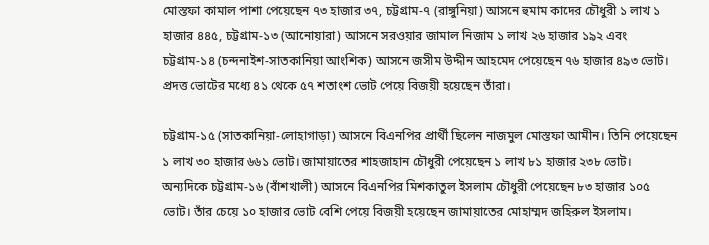মোস্তফা কামাল পাশা পেয়েছেন ৭৩ হাজার ৩৭, চট্টগ্রাম-৭ (রাঙ্গুনিয়া) আসনে হুমাম কাদের চৌধুরী ১ লাখ ১ হাজার ৪৪৫, চট্টগ্রাম-১৩ (আনোয়ারা) আসনে সরওয়ার জামাল নিজাম ১ লাখ ২৬ হাজার ১৯২ এবং চট্টগ্রাম-১৪ (চন্দনাইশ-সাতকানিয়া আংশিক) আসনে জসীম উদ্দীন আহমেদ পেয়েছেন ৭৬ হাজার ৪৯৩ ভোট। প্রদত্ত ভোটের মধ্যে ৪১ থেকে ৫৭ শতাংশ ভোট পেয়ে বিজয়ী হয়েছেন তাঁরা।

চট্টগ্রাম-১৫ (সাতকানিয়া-লোহাগাড়া) আসনে বিএনপির প্রার্থী ছিলেন নাজমুল মোস্তফা আমীন। তিনি পেয়েছেন ১ লাখ ৩০ হাজার ৬৬১ ভোট। জামায়াতের শাহজাহান চৌধুরী পেয়েছেন ১ লাখ ৮১ হাজার ২৩৮ ভোট। অন্যদিকে চট্টগ্রাম-১৬ (বাঁশখালী) আসনে বিএনপির মিশকাতুল ইসলাম চৌধুরী পেয়েছেন ৮৩ হাজার ১০৫ ভোট। তাঁর চেয়ে ১০ হাজার ভোট বেশি পেয়ে বিজয়ী হয়েছেন জামায়াতের মোহাম্মদ জহিরুল ইসলাম।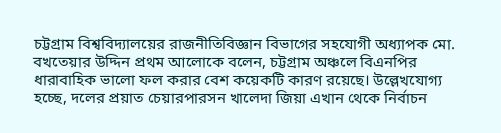চট্টগ্রাম বিশ্ববিদ্যালয়ের রাজনীতিবিজ্ঞান বিভাগের সহযোগী অধ্যাপক মো. বখতেয়ার উদ্দিন প্রথম আলোকে বলেন, চট্টগ্রাম অঞ্চলে বিএনপির ধারাবাহিক ভালো ফল করার বেশ কয়েকটি কারণ রয়েছে। উল্লেখযোগ্য হচ্ছে, দলের প্রয়াত চেয়ারপারসন খালেদা জিয়া এখান থেকে নির্বাচন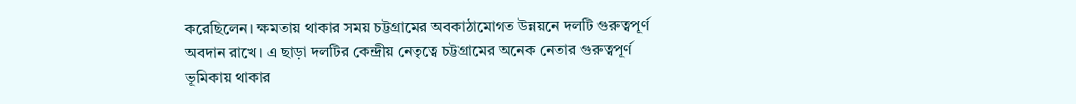করেছিলেন। ক্ষমতায় থাকার সময় চট্টগ্রামের অবকাঠামোগত উন্নয়নে দলটি গুরুত্বপূর্ণ অবদান রাখে। এ ছাড়া দলটির কেন্দ্রীয় নেতৃত্বে চট্টগ্রামের অনেক নেতার গুরুত্বপূর্ণ ভূমিকায় থাকার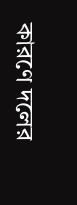কারণে দলের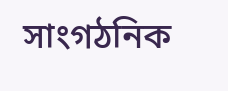সাংগঠনিক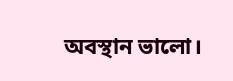অবস্থান ভালো।